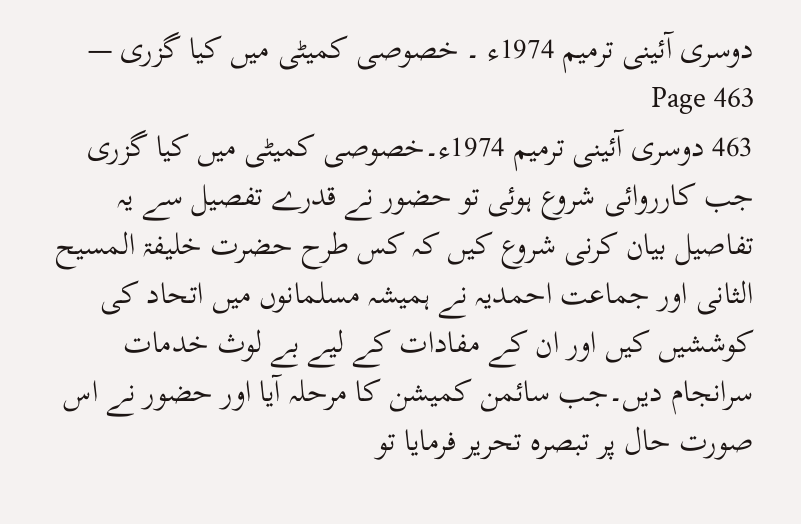دوسری آئینی ترمیم 1974ء ۔ خصوصی کمیٹی میں کیا گزری — Page 463
463 دوسری آئینی ترمیم 1974ء۔خصوصی کمیٹی میں کیا گزری جب کارروائی شروع ہوئی تو حضور نے قدرے تفصیل سے یہ تفاصیل بیان کرنی شروع کیں کہ کس طرح حضرت خلیفۃ المسیح الثانی اور جماعت احمدیہ نے ہمیشہ مسلمانوں میں اتحاد کی کوششیں کیں اور ان کے مفادات کے لیے بے لوث خدمات سرانجام دیں۔جب سائمن کمیشن کا مرحلہ آیا اور حضور نے اس صورت حال پر تبصرہ تحریر فرمایا تو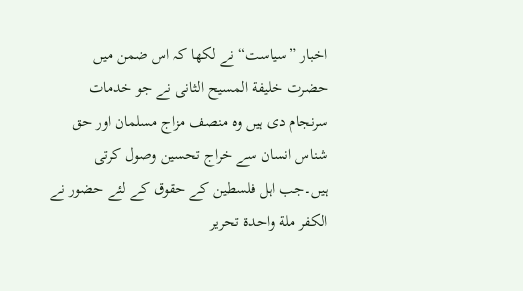اخبار ”سیاست“ نے لکھا کہ اس ضمن میں حضرت خلیفة المسیح الثانی نے جو خدمات سرنجام دی ہیں وہ منصف مزاج مسلمان اور حق شناس انسان سے خراج تحسین وصول کرتی ہیں۔جب اہل فلسطین کے حقوق کے لئے حضور نے الكفر ملة واحدة تحریر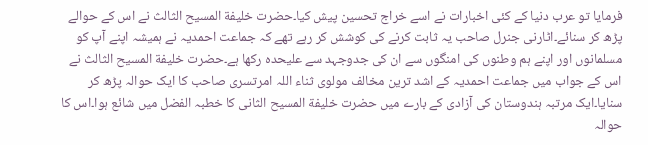فرمایا تو عرب دنیا کے کئی اخبارات نے اسے خراج تحسین پیش کیا۔حضرت خليفة المسیح الثالث نے اس کے حوالے پڑھ کر سنائے۔اٹارنی جنرل صاحب یہ ثابت کرنے کی کوشش کر رہے تھے کہ جماعت احمدیہ نے ہمیشہ اپنے آپ کو مسلمانوں اور اپنے ہم وطنوں کی امنگوں سے ان کی جدوجہد سے علیحدہ رکھا ہے۔حضرت خلیفة المسیح الثالث نے اس کے جواب میں جماعت احمدیہ کے اشد ترین مخالف مولوی ثناء اللہ امرتسری صاحب کا ایک حوالہ پڑھ کر سنایا۔ایک مرتبہ ہندوستان کی آزادی کے بارے میں حضرت خلیفة المسیح الثانی کا خطبہ الفضل میں شائع ہوا۔اس کا حوالہ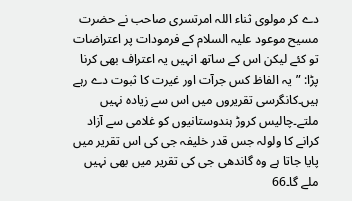دے کر مولوی ثناء اللہ امرتسری صاحب نے حضرت مسیح موعود علیہ السلام کے فرمودات پر اعتراضات تو کئے لیکن اس کے ساتھ انہیں یہ اعتراف بھی کرنا پڑا: ”یہ الفاظ کس جرآت اور غیرت کا ثبوت دے رہے ہیں۔کانگرسی تقریروں میں اس سے زیادہ نہیں ملتے۔چالیس کروڑ ہندوستانیوں کو غلامی سے آزاد کرانے کا ولولہ جس قدر خلیفہ جی کی اس تقریر میں پایا جاتا ہے وہ گاندھی جی کی تقریر میں بھی نہیں ملے گا۔66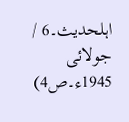اہلحدیث۔6 / جولائی 1945ء۔ص4)